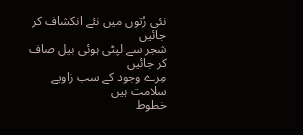نئی رُتوں میں نئے انکشاف کر جائیں
شجر سے لپٹی ہوئی بیل صاف کر جائیں
مِرے وجود کے سب زاویے سلامت ہیں
خطوط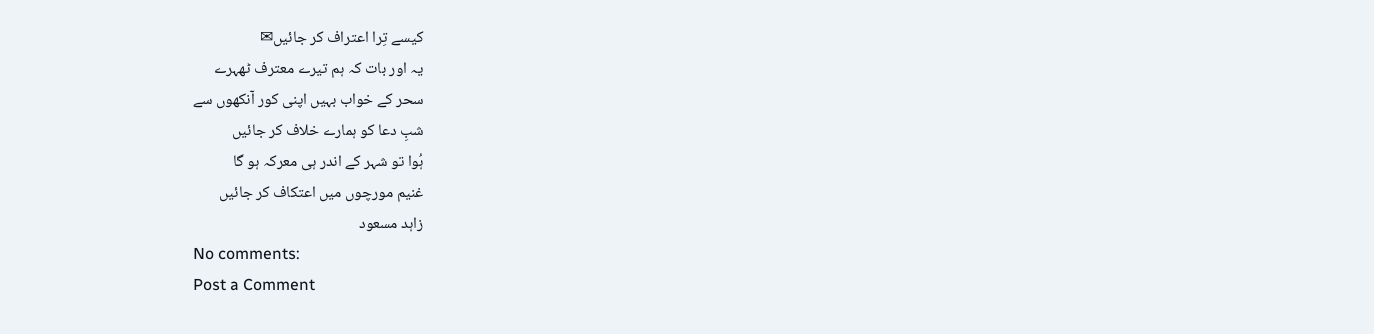کیسے تِرا اعتراف کر جائیں✉
یہ اور بات کہ ہم تیرے معترف ٹھہرے
سحر کے خواب بہیں اپنی کور آنکھوں سے
شبِ دعا کو ہمارے خلاف کر جائیں
ہُوا تو شہر کے اندر ہی معرکہ ہو گا
غنیم مورچوں میں اعتکاف کر جائیں
زاہد مسعود
No comments:
Post a Comment